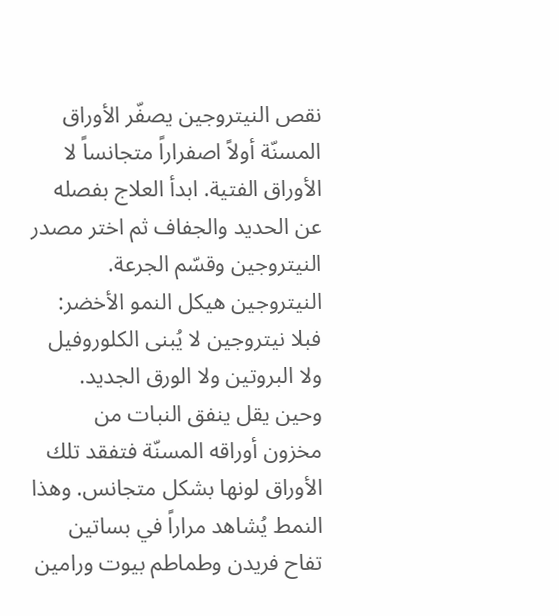نقص النيتروجين يصفّر الأوراق المسنّة أولاً اصفراراً متجانساً لا الأوراق الفتية. ابدأ العلاج بفصله عن الحديد والجفاف ثم اختر مصدر النيتروجين وقسّم الجرعة.
النيتروجين هيكل النمو الأخضر: فبلا نيتروجين لا يُبنى الكلوروفيل ولا البروتين ولا الورق الجديد. وحين يقل ينفق النبات من مخزون أوراقه المسنّة فتفقد تلك الأوراق لونها بشكل متجانس. وهذا النمط يُشاهد مراراً في بساتين تفاح فريدن وطماطم بيوت ورامين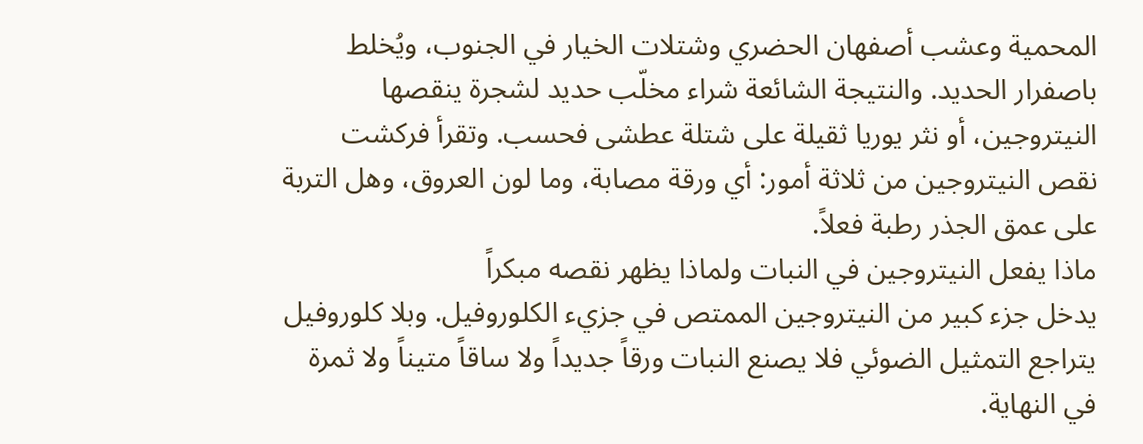المحمية وعشب أصفهان الحضري وشتلات الخيار في الجنوب، ويُخلط باصفرار الحديد. والنتيجة الشائعة شراء مخلّب حديد لشجرة ينقصها النيتروجين، أو نثر يوريا ثقيلة على شتلة عطشى فحسب. وتقرأ فركشت نقص النيتروجين من ثلاثة أمور: أي ورقة مصابة، وما لون العروق، وهل التربة على عمق الجذر رطبة فعلاً.
ماذا يفعل النيتروجين في النبات ولماذا يظهر نقصه مبكراً
يدخل جزء كبير من النيتروجين الممتص في جزيء الكلوروفيل. وبلا كلوروفيل يتراجع التمثيل الضوئي فلا يصنع النبات ورقاً جديداً ولا ساقاً متيناً ولا ثمرة في النهاية.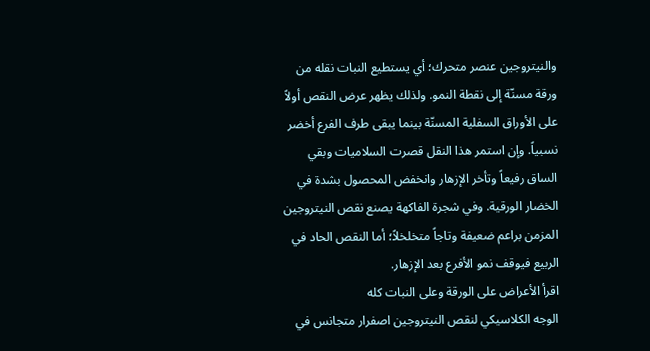والنيتروجين عنصر متحرك؛ أي يستطيع النبات نقله من ورقة مسنّة إلى نقطة النمو. ولذلك يظهر عرض النقص أولاً على الأوراق السفلية المسنّة بينما يبقى طرف الفرع أخضر نسبياً. وإن استمر هذا النقل قصرت السلاميات وبقي الساق رفيعاً وتأخر الإزهار وانخفض المحصول بشدة في الخضار الورقية. وفي شجرة الفاكهة يصنع نقص النيتروجين المزمن براعم ضعيفة وتاجاً متخلخلاً؛ أما النقص الحاد في الربيع فيوقف نمو الأفرع بعد الإزهار.
اقرأ الأعراض على الورقة وعلى النبات كله
الوجه الكلاسيكي لنقص النيتروجين اصفرار متجانس في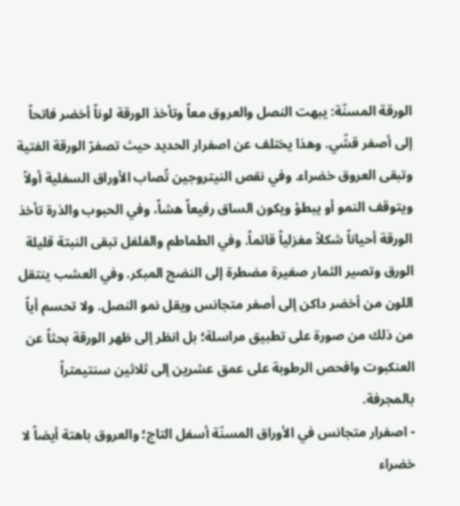الورقة المسنّة: يبهت النصل والعروق معاً وتأخذ الورقة لوناً أخضر فاتحاً إلى أصفر قشّي. وهذا يختلف عن اصفرار الحديد حيث تصفرّ الورقة الفتية وتبقى العروق خضراء. وفي نقص النيتروجين تُصاب الأوراق السفلية أولاً ويتوقف النمو أو يبطؤ ويكون الساق رفيعاً هشاً، وفي الحبوب والذرة تأخذ الورقة أحياناً شكلاً مغزلياً قائماً. وفي الطماطم والفلفل تبقى النبتة قليلة الورق وتصير الثمار صغيرة مضطرة إلى النضج المبكر. وفي العشب ينتقل اللون من أخضر داكن إلى أصفر متجانس ويقل نمو النصل. ولا تحسم أياً من ذلك من صورة على تطبيق مراسلة؛ بل انظر إلى ظهر الورقة بحثاً عن العنكبوت وافحص الرطوبة على عمق عشرين إلى ثلاثين سنتيمتراً بالمجرفة.
- اصفرار متجانس في الأوراق المسنّة أسفل التاج؛ والعروق باهتة أيضاً لا خضراء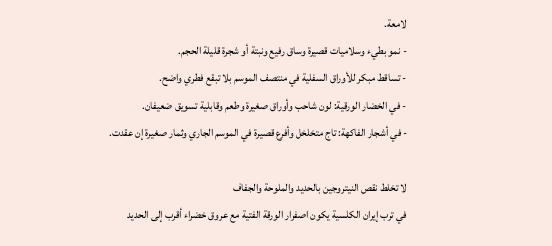لامعة.
- نمو بطيء وسلاميات قصيرة وساق رفيع ونبتة أو شجرة قليلة الحجم.
- تساقط مبكر للأوراق السفلية في منتصف الموسم بلا تبقع فطري واضح.
- في الخضار الورقية: لون شاحب وأوراق صغيرة وطعم وقابلية تسويق ضعيفان.
- في أشجار الفاكهة: تاج متخلخل وأفرع قصيرة في الموسم الجاري وثمار صغيرة إن عقدت.

لا تخلط نقص النيتروجين بالحديد والملوحة والجفاف
في ترب إيران الكلسية يكون اصفرار الورقة الفتية مع عروق خضراء أقرب إلى الحديد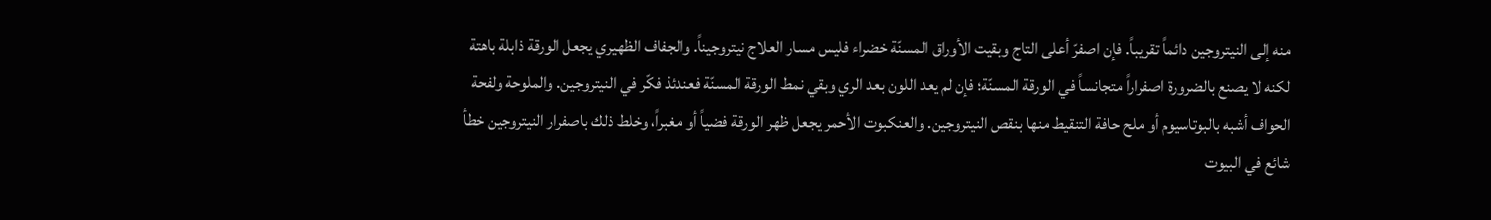منه إلى النيتروجين دائماً تقريباً. فإن اصفرّ أعلى التاج وبقيت الأوراق المسنّة خضراء فليس مسار العلاج نيتروجيناً. والجفاف الظهيري يجعل الورقة ذابلة باهتة لكنه لا يصنع بالضرورة اصفراراً متجانساً في الورقة المسنّة؛ فإن لم يعد اللون بعد الري وبقي نمط الورقة المسنّة فعندئذ فكّر في النيتروجين. والملوحة ولفحة الحواف أشبه بالبوتاسيوم أو ملح حافة التنقيط منها بنقص النيتروجين. والعنكبوت الأحمر يجعل ظهر الورقة فضياً أو مغبراً، وخلط ذلك باصفرار النيتروجين خطأ شائع في البيوت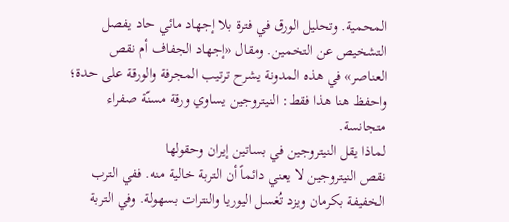المحمية. وتحليل الورق في فترة بلا إجهاد مائي حاد يفصل التشخيص عن التخمين. ومقال «إجهاد الجفاف أم نقص العناصر» في هذه المدونة يشرح ترتيب المجرفة والورقة على حدة؛ واحفظ هنا هذا فقط: النيتروجين يساوي ورقة مسنّة صفراء متجانسة.
لماذا يقل النيتروجين في بساتين إيران وحقولها
نقص النيتروجين لا يعني دائماً أن التربة خالية منه. ففي الترب الخفيفة بكرمان ويزد تُغسل اليوريا والنترات بسهولة. وفي التربة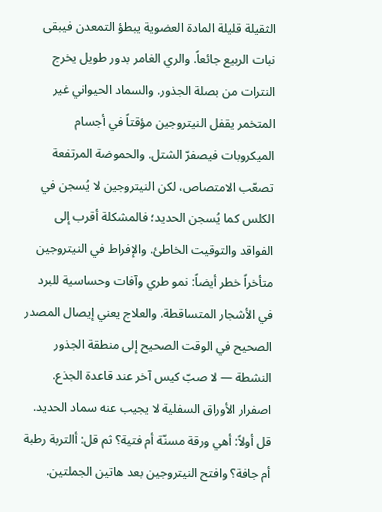الثقيلة قليلة المادة العضوية يبطؤ التمعدن فيبقى نبات الربيع جائعاً. والري الغامر بدور طويل يخرج النترات من بصلة الجذور. والسماد الحيواني غير المتخمر يقفل النيتروجين مؤقتاً في أجسام الميكروبات فيصفرّ الشتل. والحموضة المرتفعة تصعّب الامتصاص، لكن النيتروجين لا يُسجن في الكلس كما يُسجن الحديد؛ فالمشكلة أقرب إلى الفواقد والتوقيت الخاطئ. والإفراط في النيتروجين متأخراً خطر أيضاً: نمو طري وآفات وحساسية للبرد في الأشجار المتساقطة. والعلاج يعني إيصال المصدر الصحيح في الوقت الصحيح إلى منطقة الجذور النشطة — لا صبّ كيس آخر عند قاعدة الجذع.
اصفرار الأوراق السفلية لا يجيب عنه سماد الحديد. قل أولاً: أهي ورقة مسنّة أم فتية؟ ثم قل: أالتربة رطبة أم جافة؟ وافتح النيتروجين بعد هاتين الجملتين.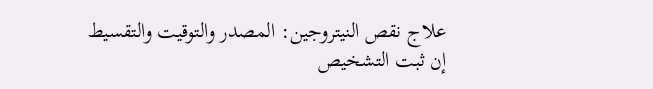علاج نقص النيتروجين: المصدر والتوقيت والتقسيط
إن ثبت التشخيص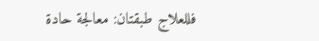فللعلاج طبقتان: معالجة حادة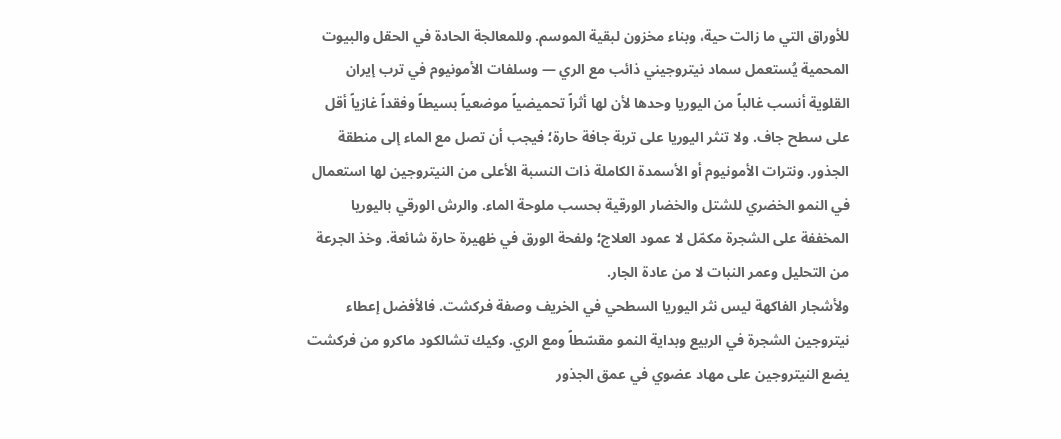للأوراق التي ما زالت حية، وبناء مخزون لبقية الموسم. وللمعالجة الحادة في الحقل والبيوت المحمية يُستعمل سماد نيتروجيني ذائب مع الري — وسلفات الأمونيوم في ترب إيران القلوية أنسب غالباً من اليوريا وحدها لأن لها أثراً تحميضياً موضعياً بسيطاً وفقداً غازياً أقل على سطح جاف. ولا تنثر اليوريا على تربة جافة حارة؛ فيجب أن تصل مع الماء إلى منطقة الجذور. ونترات الأمونيوم أو الأسمدة الكاملة ذات النسبة الأعلى من النيتروجين لها استعمال في النمو الخضري للشتل والخضار الورقية بحسب ملوحة الماء. والرش الورقي باليوريا المخففة على الشجرة مكمّل لا عمود العلاج؛ ولفحة الورق في ظهيرة حارة شائعة. وخذ الجرعة من التحليل وعمر النبات لا من عادة الجار.
ولأشجار الفاكهة ليس نثر اليوريا السطحي في الخريف وصفة فركشت. فالأفضل إعطاء نيتروجين الشجرة في الربيع وبداية النمو مقسّطاً ومع الري. وكيك تشالكود ماكرو من فركشت يضع النيتروجين على مهاد عضوي في عمق الجذور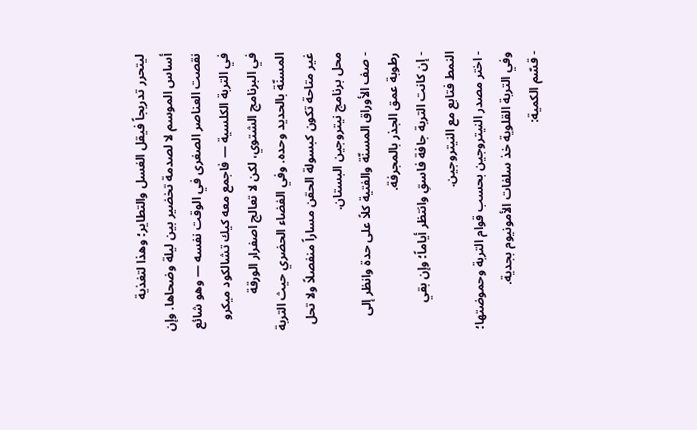ليتحرر تدريجاً فيقل الغسل والتطاير؛ وهذا لتغذية أساس الموسم لا لصدمة تخضير بين ليلة وضحاها. وإن نقصت العناصر الصغرى في الوقت نفسه — وهو شائع في التربة الكلسية — فاجمع معه كيك تشالكود ميكرو في البرنامج الشتوي، لكن لا تعالج اصفرار الورقة المسنّة بالحديد وحده. وفي الفضاء الحضري حيث التربة غير متاحة تكون كبسولة الحقن مساراً منفصلاً ولا تحل محل برنامج نيتروجين البستان.
- صف الأوراق المسنّة والفتية كلاً على حدة وانظر إلى رطوبة عمق الجذر بالمجرفة.
- إن كانت التربة جافة فاسقِ وانتظر أياماً؛ وإن بقي النمط فتابع مع النيتروجين.
- اختر مصدر النيتروجين بحسب قوام التربة وحموضتها؛ وفي التربة القلوية خذ سلفات الأمونيوم بجدية.
- قسّم الكمية: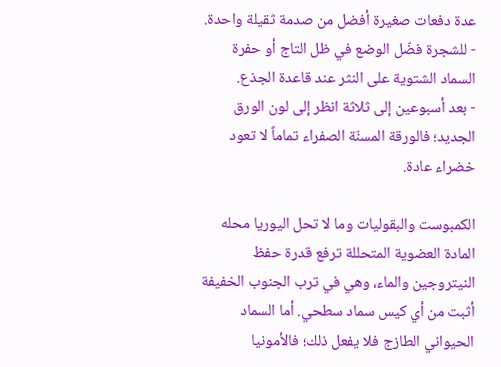عدة دفعات صغيرة أفضل من صدمة ثقيلة واحدة.
- للشجرة فضّل الوضع في ظل التاج أو حفرة السماد الشتوية على النثر عند قاعدة الجذع.
- بعد أسبوعين إلى ثلاثة انظر إلى لون الورق الجديد؛ فالورقة المسنّة الصفراء تماماً لا تعود خضراء عادة.

الكمبوست والبقوليات وما لا تحل اليوريا محله
المادة العضوية المتحللة ترفع قدرة حفظ النيتروجين والماء، وهي في ترب الجنوب الخفيفة أثبت من أي كيس سماد سطحي. أما السماد الحيواني الطازج فلا يفعل ذلك؛ فالأمونيا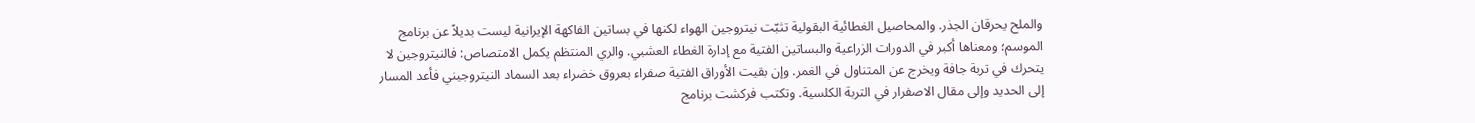والملح يحرقان الجذر. والمحاصيل الغطائية البقولية تثبّت نيتروجين الهواء لكنها في بساتين الفاكهة الإيرانية ليست بديلاً عن برنامج الموسم؛ ومعناها أكبر في الدورات الزراعية والبساتين الفتية مع إدارة الغطاء العشبي. والري المنتظم يكمل الامتصاص: فالنيتروجين لا يتحرك في تربة جافة ويخرج عن المتناول في الغمر. وإن بقيت الأوراق الفتية صفراء بعروق خضراء بعد السماد النيتروجيني فأعد المسار إلى الحديد وإلى مقال الاصفرار في التربة الكلسية. وتكتب فركشت برنامج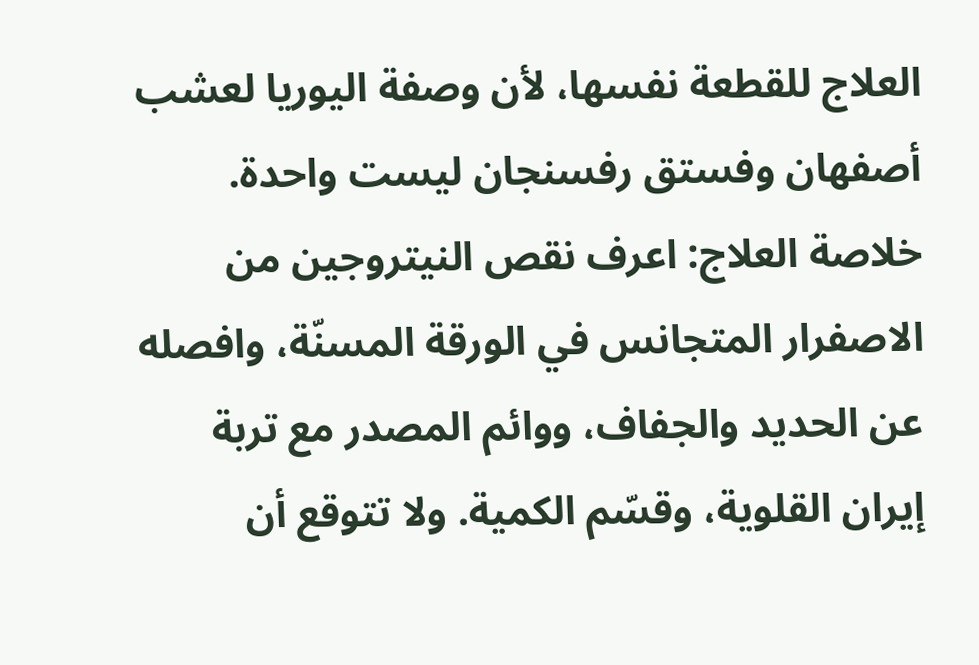العلاج للقطعة نفسها، لأن وصفة اليوريا لعشب أصفهان وفستق رفسنجان ليست واحدة.
خلاصة العلاج: اعرف نقص النيتروجين من الاصفرار المتجانس في الورقة المسنّة، وافصله عن الحديد والجفاف، ووائم المصدر مع تربة إيران القلوية، وقسّم الكمية. ولا تتوقع أن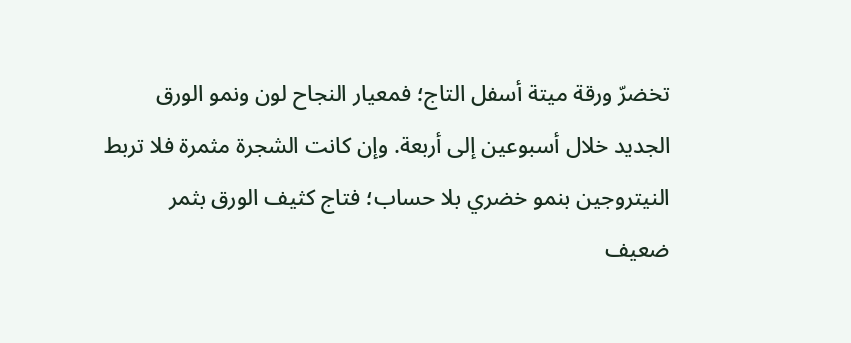تخضرّ ورقة ميتة أسفل التاج؛ فمعيار النجاح لون ونمو الورق الجديد خلال أسبوعين إلى أربعة. وإن كانت الشجرة مثمرة فلا تربط النيتروجين بنمو خضري بلا حساب؛ فتاج كثيف الورق بثمر ضعيف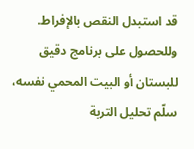قد استبدل النقص بالإفراط. وللحصول على برنامج دقيق للبستان أو البيت المحمي نفسه، سلّم تحليل التربة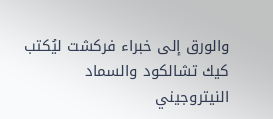والورق إلى خبراء فركشت ليُكتب كيك تشالكود والسماد النيتروجيني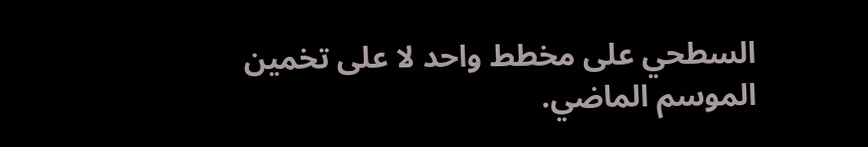السطحي على مخطط واحد لا على تخمين الموسم الماضي.